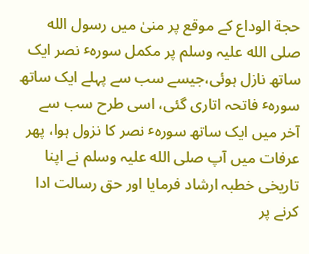حجة الوداع کے موقع پر منیٰ میں رسول الله صلی الله علیہ وسلم پر مکمل سورہٴ نصر ایک ساتھ نازل ہوئی،جیسے سب سے پہلے ایک ساتھ سورہٴ فاتحہ اتاری گئی، اسی طرح سب سے آخر میں ایک ساتھ سورہٴ نصر کا نزول ہوا، پھر عرفات میں آپ صلی الله علیہ وسلم نے اپنا تاریخی خطبہ ارشاد فرمایا اور حق رسالت ادا کرنے پر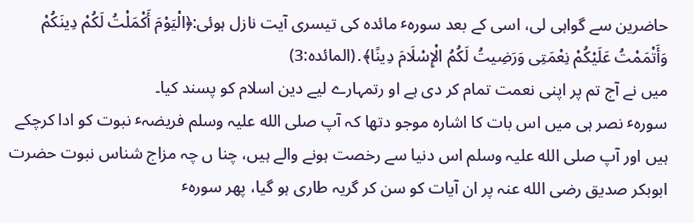حاضرین سے گواہی لی، اسی کے بعد سورہٴ مائدہ کی تیسری آیت نازل ہوئی:﴿الْیَوْمَ أَکْمَلْتُ لَکُمْ دِینَکُمْ وَأَتْمَمْتُ عَلَیْکُمْ نِعْمَتِی وَرَضِیتُ لَکُمُ الْإِسْلَامَ دِینًا﴾․(المائدہ:3)
میں نے آج تم پر اپنی نعمت تمام کر دی ہے او رتمہارے لیے دین اسلام کو پسند کیا۔
سورہٴ نصر ہی میں اس بات کا اشارہ موجو دتھا کہ آپ صلی الله علیہ وسلم فریضہٴ نبوت کو ادا کرچکے ہیں اور آپ صلی الله علیہ وسلم اس دنیا سے رخصت ہونے والے ہیں، چنا ں چہ مزاج شناس نبوت حضرت ابوبکر صدیق رضی الله عنہ پر ان آیات کو سن کر گریہ طاری ہو گیا، پھر سورہٴ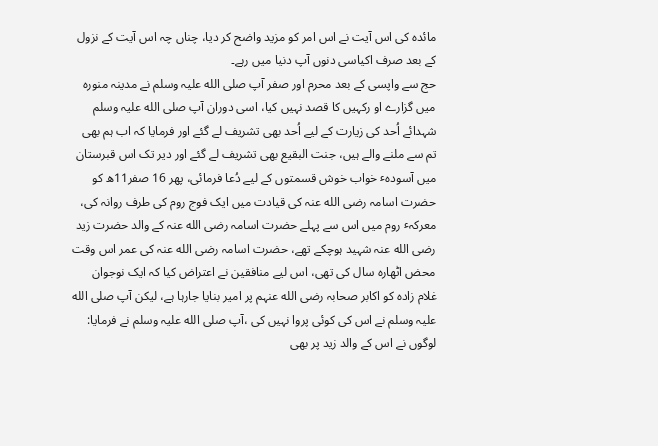مائدہ کی اس آیت نے اس امر کو مزید واضح کر دیا، چناں چہ اس آیت کے نزول کے بعد صرف اکیاسی دنوں آپ دنیا میں رہے۔
حج سے واپسی کے بعد محرم اور صفر آپ صلی الله علیہ وسلم نے مدینہ منورہ میں گزارے او رکہیں کا قصد نہیں کیا، اسی دوران آپ صلی الله علیہ وسلم شہدائے اُحد کی زیارت کے لیے اُحد بھی تشریف لے گئے اور فرمایا کہ اب ہم بھی تم سے ملنے والے ہیں، جنت البقیع بھی تشریف لے گئے اور دیر تک اس قبرستان میں آسودہٴ خواب خوش قسمتوں کے لیے دُعا فرمائی، پھر 16 صفر11ھ کو حضرت اسامہ رضی الله عنہ کی قیادت میں ایک فوج روم کی طرف روانہ کی، معرکہٴ روم میں اس سے پہلے حضرت اسامہ رضی الله عنہ کے والد حضرت زید رضی الله عنہ شہید ہوچکے تھے، حضرت اسامہ رضی الله عنہ کی عمر اس وقت محض اٹھارہ سال کی تھی، اس لیے منافقین نے اعتراض کیا کہ ایک نوجوان غلام زادہ کو اکابر صحابہ رضی الله عنہم پر امیر بنایا جارہا ہے، لیکن آپ صلی الله علیہ وسلم نے اس کی کوئی پروا نہیں کی ،آپ صلی الله علیہ وسلم نے فرمایا: لوگوں نے اس کے والد زید پر بھی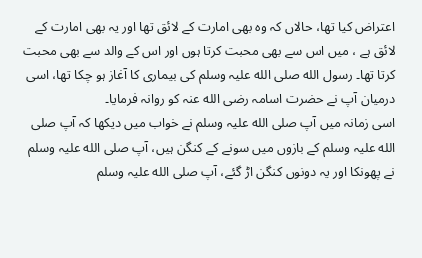اعتراض کیا تھا، حالاں کہ وہ بھی امارت کے لائق تھا اور یہ بھی امارت کے لائق ہے ، میں اس سے بھی محبت کرتا ہوں اور اس کے والد سے بھی محبت کرتا تھا۔ رسول الله صلی الله علیہ وسلم کی بیماری کا آغاز ہو چکا تھا، اسی درمیان آپ نے حضرت اسامہ رضی الله عنہ کو روانہ فرمایا۔
اسی زمانہ میں آپ صلی الله علیہ وسلم نے خواب میں دیکھا کہ آپ صلی الله علیہ وسلم کے بازوں میں سونے کے کنگن ہیں، آپ صلی الله علیہ وسلم نے پھونکا اور یہ دونوں کنگن اڑ گئے، آپ صلی الله علیہ وسلم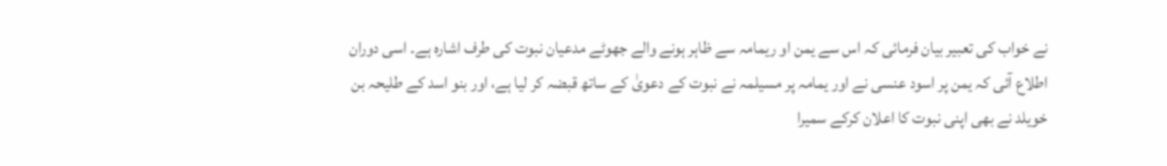نے خواب کی تعبیر بیان فرمائی کہ اس سے یمن او ریمامہ سے ظاہر ہونے والے جھوٹے مدعیان نبوت کی طرف اشارہ ہے۔ اسی دوران اطلاع آئی کہ یمن پر اسود عنسی نے اور یمامہ پر مسیلمہ نے نبوت کے دعویٰ کے ساتھ قبضہ کر لیا ہے، اور بنو اسد کے طلیحہ بن خویلد نے بھی اپنی نبوت کا اعلان کرکے سمیرا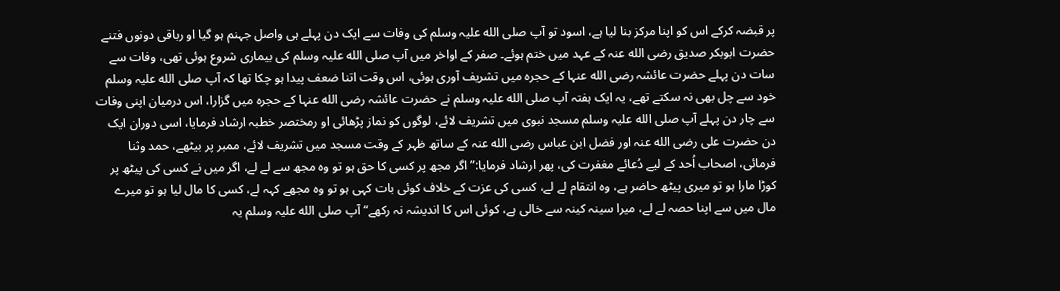پر قبضہ کرکے اس کو اپنا مرکز بنا لیا ہے، اسود تو آپ صلی الله علیہ وسلم کی وفات سے ایک دن پہلے ہی واصل جہنم ہو گیا او رباقی دونوں فتنے حضرت ابوبکر صدیق رضی الله عنہ کے عہد میں ختم ہوئے۔ صفر کے اواخر میں آپ صلی الله علیہ وسلم کی بیماری شروع ہوئی تھی، وفات سے سات دن پہلے حضرت عائشہ رضی الله عنہا کے حجرہ میں تشریف آوری ہوئی، اس وقت اتنا ضعف پیدا ہو چکا تھا کہ آپ صلی الله علیہ وسلم خود سے چل بھی نہ سکتے تھے، یہ ایک ہفتہ آپ صلی الله علیہ وسلم نے حضرت عائشہ رضی الله عنہا کے حجرہ میں گزارا، اس درمیان اپنی وفات سے چار دن پہلے آپ صلی الله علیہ وسلم مسجد نبوی میں تشریف لائے، لوگوں کو نماز پڑھائی او رمختصر خطبہ ارشاد فرمایا، اسی دوران ایک دن حضرت علی رضی الله عنہ اور فضل ابن عباس رضی الله عنہ کے ساتھ ظہر کے وقت مسجد میں تشریف لائے، ممبر پر بیٹھے، حمد وثنا فرمائی، اصحاب اُحد کے لیے دُعائے مغفرت کی، پھر ارشاد فرمایا:”اگر مجھ پر کسی کا حق ہو تو وہ مجھ سے لے لے، اگر میں نے کسی کی پیٹھ پر کوڑا مارا ہو تو میری پیٹھ حاضر ہے، وہ انتقام لے لے، کسی کی عزت کے خلاف کوئی بات کہی ہو تو وہ مجھے کہہ لے، کسی کا مال لیا ہو تو میرے مال میں سے اپنا حصہ لے لے، میرا سینہ کینہ سے خالی ہے، کوئی اس کا اندیشہ نہ رکھے“ آپ صلی الله علیہ وسلم یہ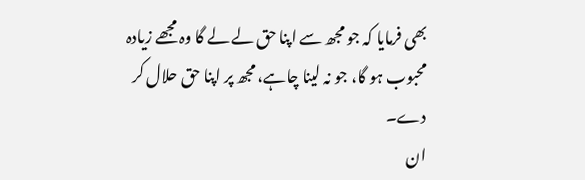بھی فرمایا کہ جو مجھ سے اپنا حق لے لے گا وہ مجھے زیادہ محبوب ہو گا، جو نہ لینا چاہے، مجھ پر اپنا حق حلال کر دے۔
ان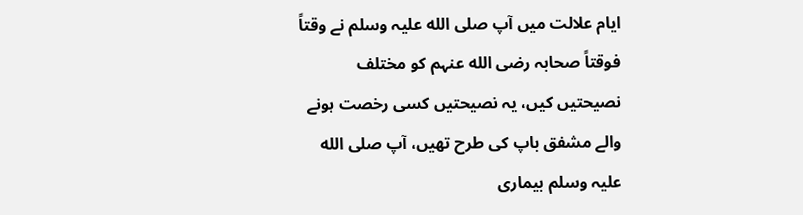ایام علالت میں آپ صلی الله علیہ وسلم نے وقتاً فوقتاً صحابہ رضی الله عنہم کو مختلف نصیحتیں کیں، یہ نصیحتیں کسی رخصت ہونے والے مشفق باپ کی طرح تھیں، آپ صلی الله علیہ وسلم بیماری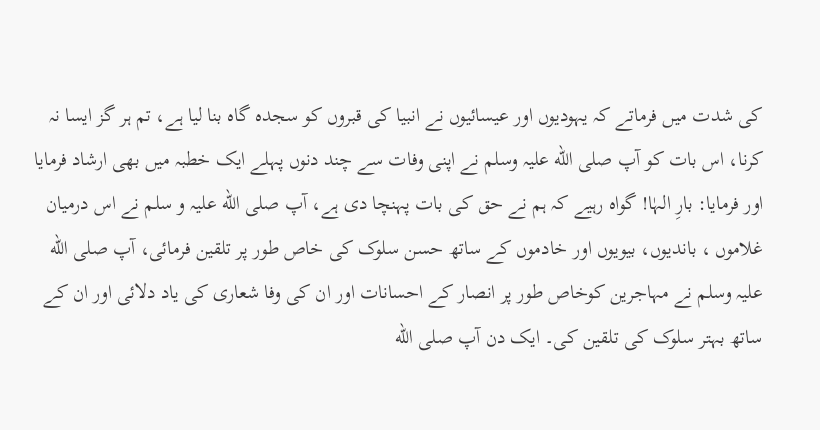کی شدت میں فرماتے کہ یہودیوں اور عیسائیوں نے انبیا کی قبروں کو سجدہ گاہ بنا لیا ہے، تم ہر گز ایسا نہ کرنا، اس بات کو آپ صلی الله علیہ وسلم نے اپنی وفات سے چند دنوں پہلے ایک خطبہ میں بھی ارشاد فرمایا اور فرمایا: بارِ الہٰا! گواہ رہیے کہ ہم نے حق کی بات پہنچا دی ہے، آپ صلی الله علیہ و سلم نے اس درمیان غلاموں ، باندیوں، بیویوں اور خادموں کے ساتھ حسن سلوک کی خاص طور پر تلقین فرمائی، آپ صلی الله علیہ وسلم نے مہاجرین کوخاص طور پر انصار کے احسانات اور ان کی وفا شعاری کی یاد دلائی اور ان کے ساتھ بہتر سلوک کی تلقین کی۔ ایک دن آپ صلی الله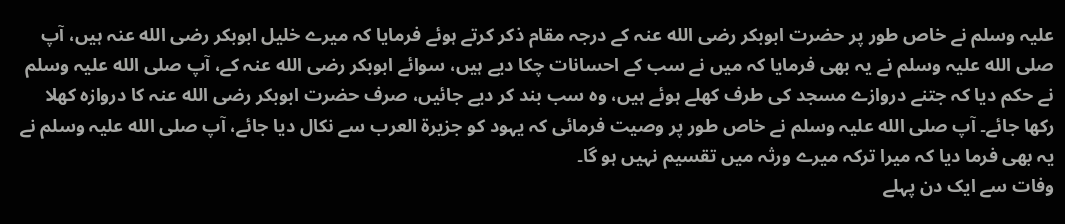علیہ وسلم نے خاص طور پر حضرت ابوبکر رضی الله عنہ کے درجہ مقام ذکر کرتے ہوئے فرمایا کہ میرے خلیل ابوبکر رضی الله عنہ ہیں، آپ صلی الله علیہ وسلم نے یہ بھی فرمایا کہ میں نے سب کے احسانات چکا دیے ہیں، سوائے ابوبکر رضی الله عنہ کے، آپ صلی الله علیہ وسلم نے حکم دیا کہ جتنے دروازے مسجد کی طرف کھلے ہوئے ہیں، وہ سب بند کر دیے جائیں، صرف حضرت ابوبکر رضی الله عنہ کا دروازہ کھلا رکھا جائے۔ آپ صلی الله علیہ وسلم نے خاص طور پر وصیت فرمائی کہ یہود کو جزیرة العرب سے نکال دیا جائے، آپ صلی الله علیہ وسلم نے یہ بھی فرما دیا کہ میرا ترکہ میرے ورثہ میں تقسیم نہیں ہو گا۔
وفات سے ایک دن پہلے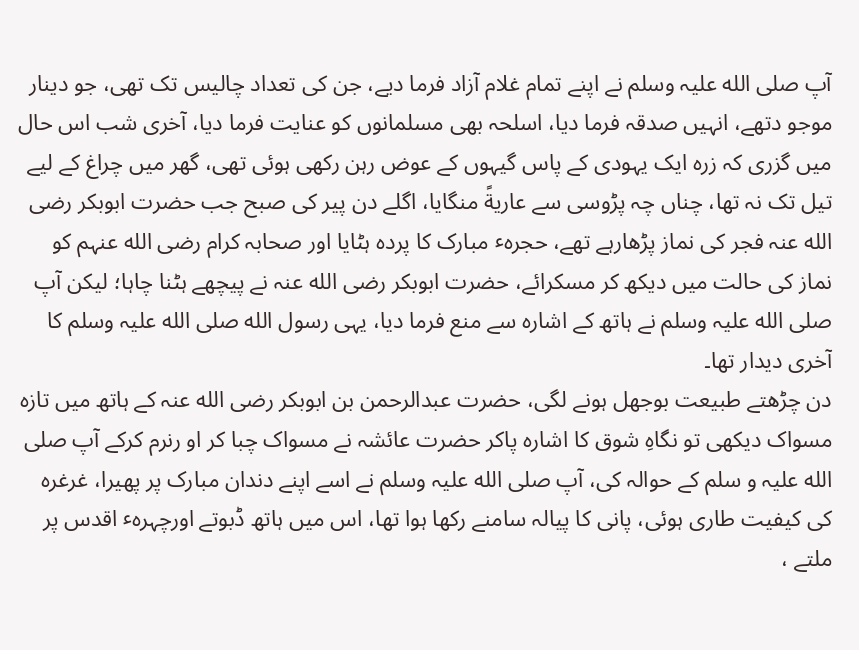آپ صلی الله علیہ وسلم نے اپنے تمام غلام آزاد فرما دیے، جن کی تعداد چالیس تک تھی، جو دینار موجو دتھے، انہیں صدقہ فرما دیا، اسلحہ بھی مسلمانوں کو عنایت فرما دیا، آخری شب اس حال میں گزری کہ زرہ ایک یہودی کے پاس گیہوں کے عوض رہن رکھی ہوئی تھی، گھر میں چراغ کے لیے تیل تک نہ تھا، چناں چہ پڑوسی سے عاریةً منگایا، اگلے دن پیر کی صبح جب حضرت ابوبکر رضی الله عنہ فجر کی نماز پڑھارہے تھے، حجرہٴ مبارک کا پردہ ہٹایا اور صحابہ کرام رضی الله عنہم کو نماز کی حالت میں دیکھ کر مسکرائے، حضرت ابوبکر رضی الله عنہ نے پیچھے ہٹنا چاہا؛ لیکن آپ صلی الله علیہ وسلم نے ہاتھ کے اشارہ سے منع فرما دیا، یہی رسول الله صلی الله علیہ وسلم کا آخری دیدار تھا۔
دن چڑھتے طبیعت بوجھل ہونے لگی، حضرت عبدالرحمن بن ابوبکر رضی الله عنہ کے ہاتھ میں تازہ مسواک دیکھی تو نگاہِ شوق کا اشارہ پاکر حضرت عائشہ نے مسواک چبا کر او رنرم کرکے آپ صلی الله علیہ و سلم کے حوالہ کی، آپ صلی الله علیہ وسلم نے اسے اپنے دندان مبارک پر پھیرا، غرغرہ کی کیفیت طاری ہوئی، پانی کا پیالہ سامنے رکھا ہوا تھا، اس میں ہاتھ ڈبوتے اورچہرہٴ اقدس پر ملتے ،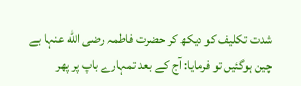شدت تکلیف کو دیکھ کر حضرت فاطمہ رضی الله عنہا بے چین ہوگئیں تو فرمایا: آج کے بعد تمہارے باپ پر پھر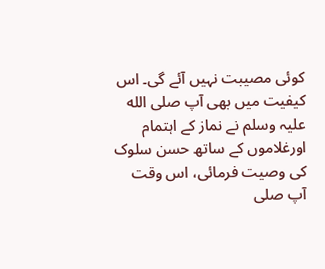کوئی مصیبت نہیں آئے گی۔ اس کیفیت میں بھی آپ صلی الله علیہ وسلم نے نماز کے اہتمام اورغلاموں کے ساتھ حسن سلوک کی وصیت فرمائی، اس وقت آپ صلی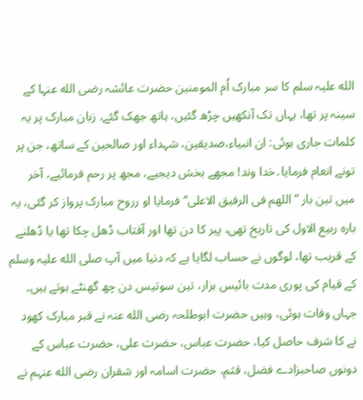الله علیہ سلم کا سر مبارک اُم المومنین حضرت عائشہ رضی الله عنہا کے سینہ پر تھا، یہاں تک آنکھیں چڑھ گئیں، ہاتھ جھک گئے، زبان مبارک پر یہ کلمات جاری ہوئی: ان انبیاء،صدیقین، شہداء اور صالحین کے ساتھ، جن پر تونے انعام فرمایا․خدا وند! مجھے بخش دیجیے، مجھ پر رحم فرمائیے، آخر میں تین بار ”اللھم فی الرفیق الاعلی“ فرمایا او رروح مبارک پرواز کر گئی، یہ بارہ ربیع الاول کی تاریخ تھی، پیر کا دن تھا اور آفتاب ڈھل چکا تھا یا ڈھلنے کے قریب تھا، لوگوں نے حساب لگایا ہے کہ دنیا میں آپ صلی الله علیہ وسلم کے قیام کی پوری مدت بائیس ہزار، تین سوتیس دن چھ گھنٹے ہوتے ہیں۔
جہاں وفات ہوئی، وہیں حضرت ابوطلحہ رضی الله عنہ نے قبر مبارک کھود نے کا شرف حاصل کیا، حضرت عباس، حضرت علی، حضرت عباس کے دونوں صاحبزادے فضل، قثم، حضرت اسامہ اور شقران رضی الله عنہم نے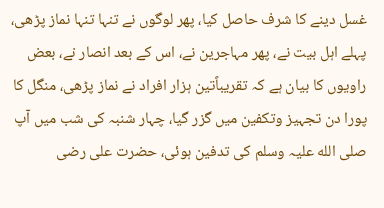غسل دینے کا شرف حاصل کیا، پھر لوگوں نے تنہا تنہا نماز پڑھی، پہلے اہل بیت نے، پھر مہاجرین نے، اس کے بعد انصار نے، بعض راویوں کا بیان ہے کہ تقریباًتین ہزار افراد نے نماز پڑھی، منگل کا پورا دن تجہیز وتکفین میں گزر گیا، چہار شنبہ کی شب میں آپ صلی الله علیہ وسلم کی تدفین ہوئی، حضرت علی رضی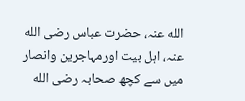الله عنہ، حضرت عباس رضی الله عنہ، اہل بیت اورمہاجرین وانصار میں سے کچھ صحابہ رضی الله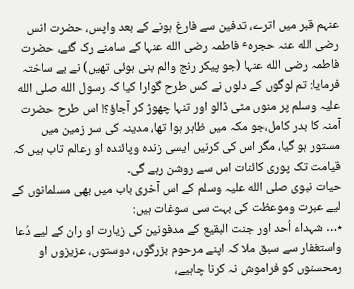عنہم قبر میں اترے، تدفین سے فارغ ہونے کے بعد واپس، حضرت انس رضی الله عنہ حجرہٴ فاطمہ رضی الله عنہا کے سامنے رک گئے، حضرت فاطمہ رضی الله عنہا (جو پیکر رنج والم بنی ہوئی تھیں) نے بے ساختہ فرمایا: تم لوگوں کے دلوں نے کس طرح گوارا کیا کہ رسول الله صلی الله علیہ وسلم پر منوں مٹی ڈالو اور تنہا چھوڑ کر آجاؤ؟! اس طرح حضرت آمنہ کا بدر کامل،جو مکہ میں ظاہر ہوا تھا، مدینہ کی سر زمین میں مستور ہو گیا، مگر اس کی کرنیں ایسی زندہ وپائندہ او رعالم تاب ہیں کہ قیامت تک پوری کائنات اس سے روشن رہے گی۔
حیات نبوی صلی الله علیہ وسلم کے اس آخری باب میں بھی مسلمانوں کے لیے عبرت وموعظت کی بہت سی سوغات ہیں:
٭… شہداء اُحد اور جنت البقیع کے مدفونین کی زیارت او ران کے لیے دُعا واستغفار سے سبق ملا کہ اپنے مرحوم بزرگوں، دوستوں، عزیزوں او رمحسنوں کو فراموش نہ کرنا چاہیے،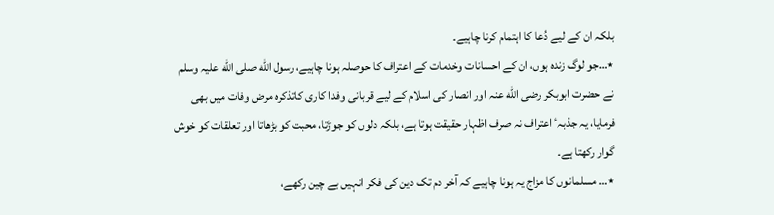بلکہ ان کے لیے دُعا کا اہتمام کرنا چاہیے۔
٭…جو لوگ زندہ ہوں، ان کے احسانات وخدمات کے اعتراف کا حوصلہ ہونا چاہیے، رسول الله صلی الله علیہ وسلم نے حضرت ابوبکر رضی الله عنہ اور انصار کی اسلام کے لیے قربانی وفدا کاری کاتذکرہ مرض وفات میں بھی فرمایا، یہ جذبہٴ اعتراف نہ صرف اظہار حقیقت ہوتا ہے، بلکہ دلوں کو جوڑتا، محبت کو بڑھاتا اور تعلقات کو خوش گوار رکھتا ہے۔
٭… مسلمانوں کا مزاج یہ ہونا چاہیے کہ آخر دم تک دین کی فکر انہیں بے چین رکھے،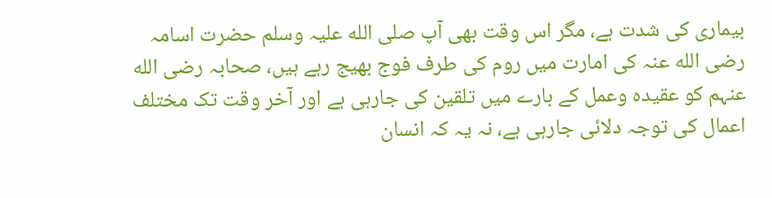بیماری کی شدت ہے، مگر اس وقت بھی آپ صلی الله علیہ وسلم حضرت اسامہ رضی الله عنہ کی امارت میں روم کی طرف فوج بھیج رہے ہیں، صحابہ رضی الله عنہم کو عقیدہ وعمل کے بارے میں تلقین کی جارہی ہے اور آخر وقت تک مختلف اعمال کی توجہ دلائی جارہی ہے، نہ یہ کہ انسان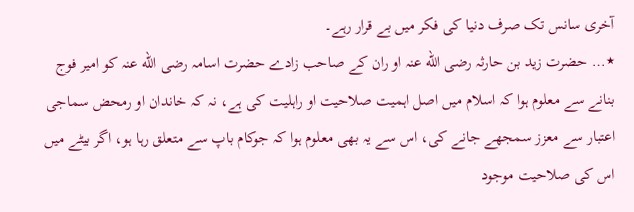آخری سانس تک صرف دنیا کی فکر میں بے قرار رہے۔
٭… حضرت زید بن حارثہ رضی الله عنہ او ران کے صاحب زادے حضرت اسامہ رضی الله عنہ کو امیر فوج بنانے سے معلوم ہوا کہ اسلام میں اصل اہمیت صلاحیت او راہلیت کی ہے، نہ کہ خاندان او رمحض سماجی اعتبار سے معزز سمجھے جانے کی، اس سے یہ بھی معلوم ہوا کہ جوکام باپ سے متعلق رہا ہو، اگر بیٹے میں اس کی صلاحیت موجود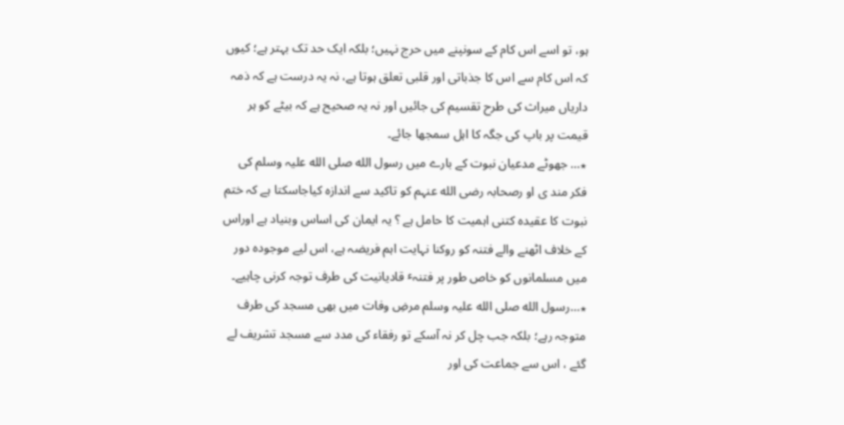ہو، تو اسے اس کام کے سونپنے میں حرج نہیں؛ بلکہ ایک حد تک بہتر ہے؛ کیوں کہ اس کام سے اس کا جذباتی اور قلبی تعلق ہوتا ہے، نہ یہ درست ہے کہ ذمہ داریاں میراث کی طرح تقسیم کی جائیں اور نہ یہ صحیح ہے کہ بیٹے کو ہر قیمت پر باپ کی جگہ کا اہل سمجھا جائے۔
٭… جھوٹے مدعیان نبوت کے بارے میں رسول الله صلی الله علیہ وسلم کی فکر مند ی او رصحابہ رضی الله عنہم کو تاکید سے اندازہ کیاجاسکتا ہے کہ ختم نبوت کا عقیدہ کتنی اہمیت کا حامل ہے ؟ یہ ایمان کی اساس وبنیاد ہے اوراس کے خلاف اٹھنے والے فتنہ کو روکنا نہایت اہم فریضہ ہے، اس لیے موجودہ دور میں مسلمانوں کو خاص طور پر فتنہٴ قادیانیت کی طرف توجہ کرنی چاہیے۔
٭…رسول الله صلی الله علیہ وسلم مرضِ وفات میں بھی مسجد کی طرف متوجہ رہے؛ بلکہ جب چل کر نہ آسکے تو رفقاء کی مدد سے مسجد تشریف لے گئے ، اس سے جماعت کی اور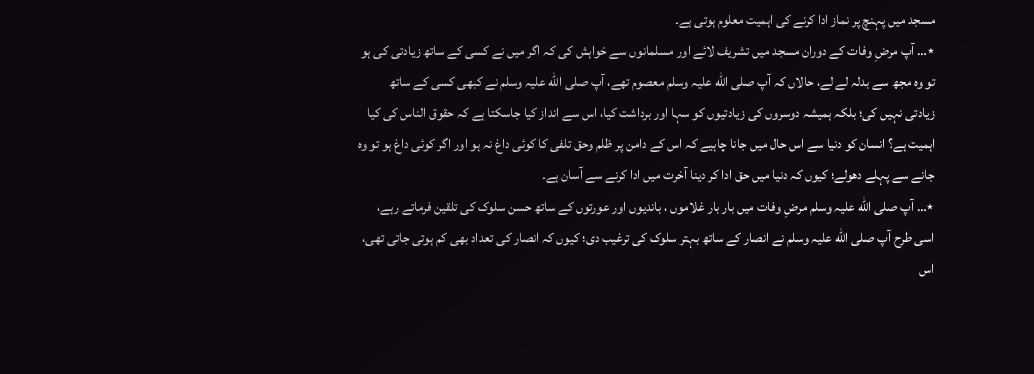مسجد میں پہنچ پر نماز ادا کرنے کی اہمیت معلوم ہوتی ہے۔
٭… آپ مرضِ وفات کے دوران مسجد میں تشریف لائے اور مسلمانوں سے خواہش کی کہ اگر میں نے کسی کے ساتھ زیادتی کی ہو تو وہ مجھ سے بدلہ لے لے، حالاں کہ آپ صلی الله علیہ وسلم معصوم تھے، آپ صلی الله علیہ وسلم نے کبھی کسی کے ساتھ زیادتی نہیں کی؛ بلکہ ہمیشہ دوسروں کی زیادتیوں کو سہا اور برداشت کیا، اس سے انداز کیا جاسکتا ہے کہ حقوق الناس کی کیا اہمیت ہے؟ انسان کو دنیا سے اس حال میں جانا چاہیے کہ اس کے دامن پر ظلم وحق تلفی کا کوئی داغ نہ ہو اور اگر کوئی داغ ہو تو وہ جانے سے پہلے دھولے؛ کیوں کہ دنیا میں حق ادا کر دینا آخرت میں ادا کرنے سے آسان ہے۔
٭… آپ صلی الله علیہ وسلم مرضِ وفات میں بار بار غلاموں ، باندیوں اور عورتوں کے ساتھ حسن سلوک کی تلقین فرماتے رہے، اسی طرح آپ صلی الله علیہ وسلم نے انصار کے ساتھ بہتر سلوک کی ترغیب دی؛ کیوں کہ انصار کی تعداد بھی کم ہوتی جاتی تھی، اس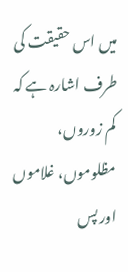میں اس حقیقت کی طرف اشارہ ہے کہ کم زوروں، مظلوموں، غلاموں اور پس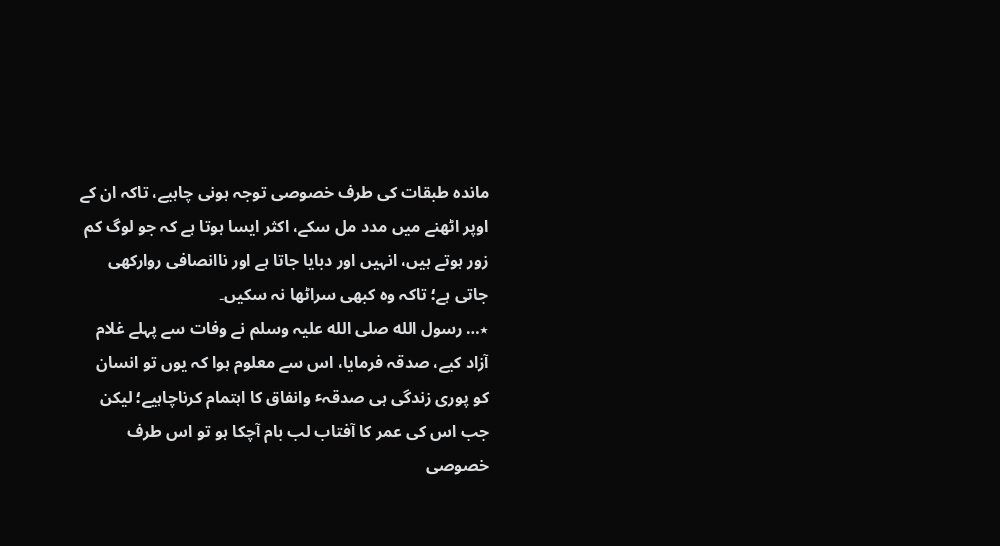ماندہ طبقات کی طرف خصوصی توجہ ہونی چاہیے، تاکہ ان کے اوپر اٹھنے میں مدد مل سکے، اکثر ایسا ہوتا ہے کہ جو لوگ کم زور ہوتے ہیں، انہیں اور دبایا جاتا ہے اور ناانصافی روارکھی جاتی ہے؛ تاکہ وہ کبھی سراٹھا نہ سکیں۔
٭… رسول الله صلی الله علیہ وسلم نے وفات سے پہلے غلام آزاد کیے، صدقہ فرمایا، اس سے معلوم ہوا کہ یوں تو انسان کو پوری زندگی ہی صدقہٴ وانفاق کا اہتمام کرناچاہیے؛ لیکن جب اس کی عمر کا آفتاب لب بام آچکا ہو تو اس طرف خصوصی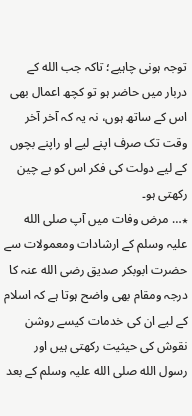توجہ ہونی چاہیے؛ تاکہ جب الله کے دربار میں حاضر ہو تو کچھ اعمال بھی اس کے ساتھ ہوں، نہ یہ کہ آخر آخر وقت تک صرف اپنے لیے او راپنے بچوں کے لیے دولت کی فکر اس کو بے چین رکھتی ہو۔
٭… مرض وفات میں آپ صلی الله علیہ وسلم کے ارشادات ومعمولات سے حضرت ابوبکر صدیق رضی الله عنہ کا درجہ ومقام بھی واضح ہوتا ہے کہ اسلام کے لیے ان کی خدمات کیسے روشن نقوش کی حیثیت رکھتی ہیں اور رسول الله صلی الله علیہ وسلم کے بعد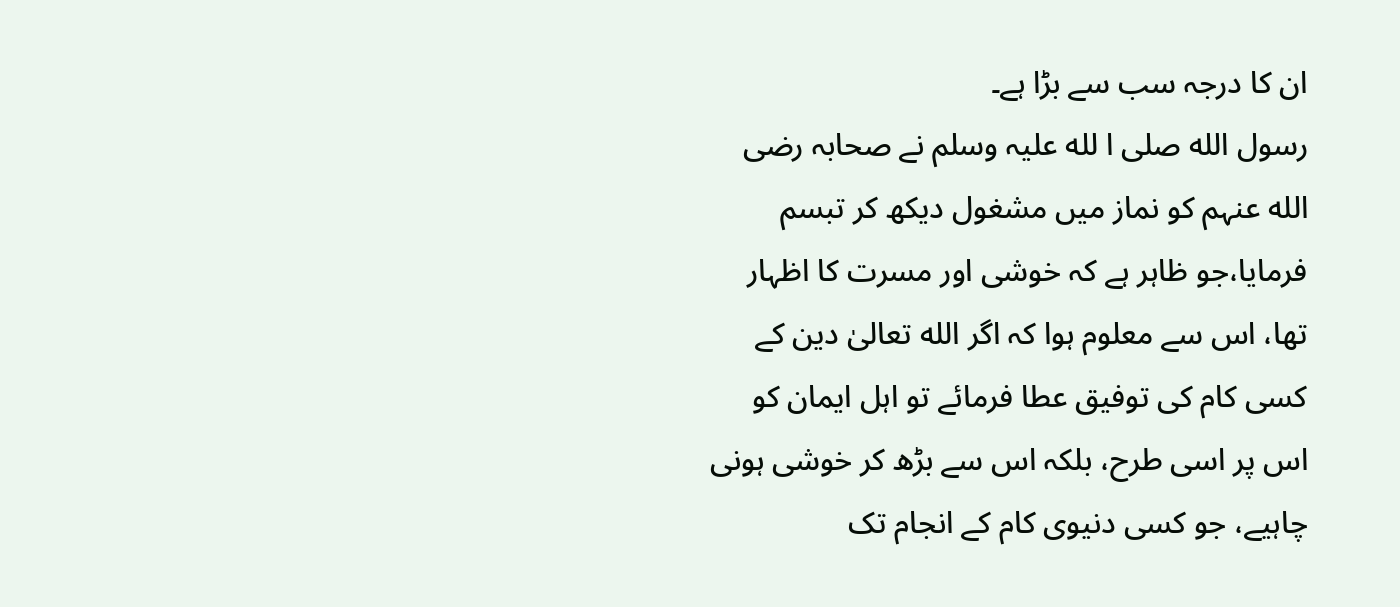ان کا درجہ سب سے بڑا ہے۔
رسول الله صلی ا لله علیہ وسلم نے صحابہ رضی الله عنہم کو نماز میں مشغول دیکھ کر تبسم فرمایا،جو ظاہر ہے کہ خوشی اور مسرت کا اظہار تھا، اس سے معلوم ہوا کہ اگر الله تعالیٰ دین کے کسی کام کی توفیق عطا فرمائے تو اہل ایمان کو اس پر اسی طرح، بلکہ اس سے بڑھ کر خوشی ہونی چاہیے، جو کسی دنیوی کام کے انجام تک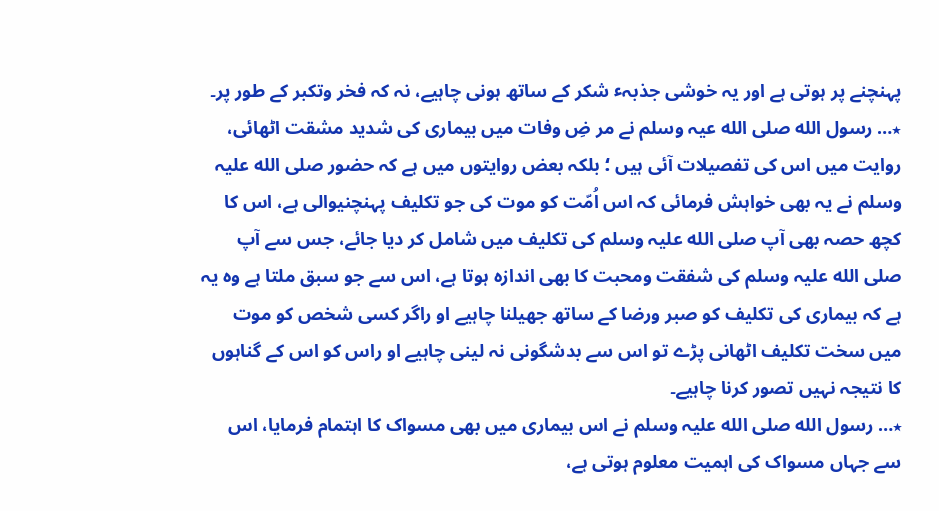پہنچنے پر ہوتی ہے اور یہ خوشی جذبہٴ شکر کے ساتھ ہونی چاہیے، نہ کہ فخر وتکبر کے طور پر۔
٭… رسول الله صلی الله عیہ وسلم نے مر ضِ وفات میں بیماری کی شدید مشقت اٹھائی، روایت میں اس کی تفصیلات آئی ہیں ؛ بلکہ بعض روایتوں میں ہے کہ حضور صلی الله علیہ وسلم نے یہ بھی خواہش فرمائی کہ اس اُمّت کو موت کی جو تکلیف پہنچنیوالی ہے، اس کا کچھ حصہ بھی آپ صلی الله علیہ وسلم کی تکلیف میں شامل کر دیا جائے، جس سے آپ صلی الله علیہ وسلم کی شفقت ومحبت کا بھی اندازہ ہوتا ہے، اس سے جو سبق ملتا ہے وہ یہ ہے کہ بیماری کی تکلیف کو صبر ورضا کے ساتھ جھیلنا چاہیے او راگر کسی شخص کو موت میں سخت تکلیف اٹھانی پڑے تو اس سے بدشگونی نہ لینی چاہیے او راس کو اس کے گناہوں کا نتیجہ نہیں تصور کرنا چاہیے۔
٭… رسول الله صلی الله علیہ وسلم نے اس بیماری میں بھی مسواک کا اہتمام فرمایا، اس سے جہاں مسواک کی اہمیت معلوم ہوتی ہے،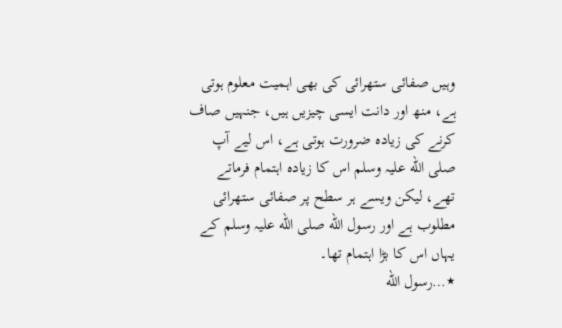وہیں صفائی ستھرائی کی بھی اہمیت معلوم ہوتی ہے، منھ اور دانت ایسی چیزیں ہیں، جنہیں صاف کرنے کی زیادہ ضرورت ہوتی ہے، اس لیے آپ صلی الله علیہ وسلم اس کا زیادہ اہتمام فرماتے تھے، لیکن ویسے ہر سطح پر صفائی ستھرائی مطلوب ہے اور رسول الله صلی الله علیہ وسلم کے یہاں اس کا بڑا اہتمام تھا۔
٭…رسول الله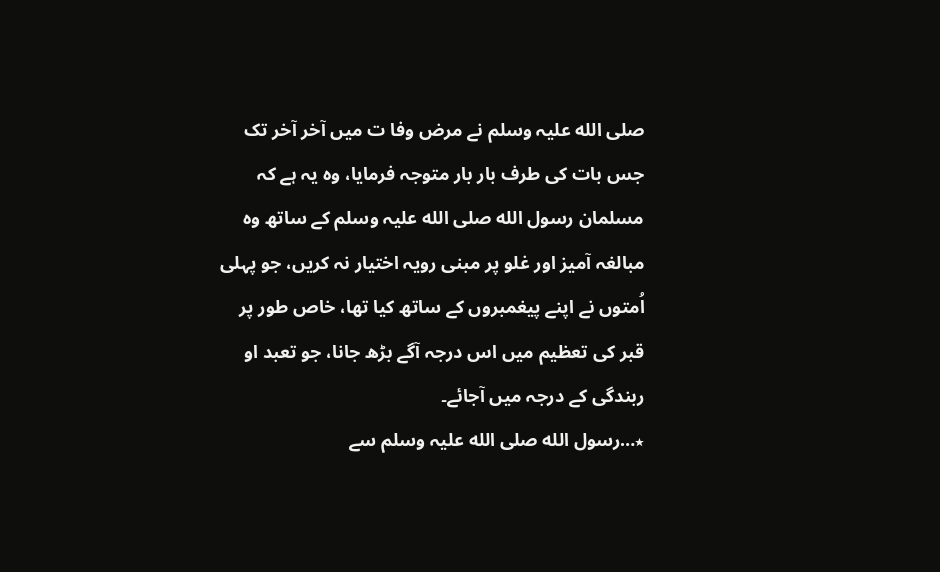صلی الله علیہ وسلم نے مرض وفا ت میں آخر آخر تک جس بات کی طرف بار بار متوجہ فرمایا، وہ یہ ہے کہ مسلمان رسول الله صلی الله علیہ وسلم کے ساتھ وہ مبالغہ آمیز اور غلو پر مبنی رویہ اختیار نہ کریں، جو پہلی اُمتوں نے اپنے پیغمبروں کے ساتھ کیا تھا، خاص طور پر قبر کی تعظیم میں اس درجہ آگے بڑھ جانا، جو تعبد او ربندگی کے درجہ میں آجائے۔
٭…رسول الله صلی الله علیہ وسلم سے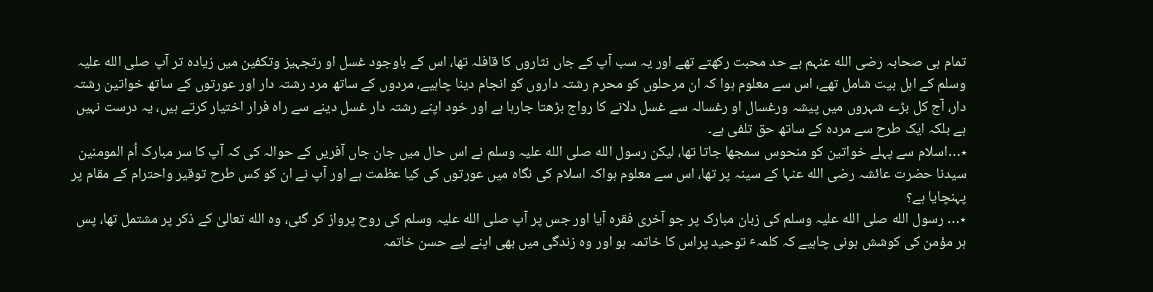تمام ہی صحابہ رضی الله عنہم بے حد محبت رکھتے تھے اور یہ سب آپ کے جاں نثاروں کا قافلہ تھا، اس کے باوجود غسل او رتجہیز وتکفین میں زیادہ تر آپ صلی الله علیہ وسلم کے اہل بیت شامل تھے، اس سے معلوم ہوا کہ ان مرحلوں کو محرم رشتہ داروں کو انجام دینا چاہیے، مردوں کے ساتھ مرد رشتہ دار اور عورتوں کے ساتھ خواتین رشتہ دار، آج کل بڑے شہروں میں پیشہ ورغسال او رغسالہ سے غسل دلانے کا رواج بڑھتا جارہا ہے اور خود اپنے رشتہ دار غسل دینے سے راہ فرار اختیار کرتے ہیں، یہ درست نہیں ہے بلکہ ایک طرح سے مردہ کے ساتھ حق تلفی ہے۔
٭…اسلام سے پہلے خواتین کو منحوس سمجھا جاتا تھا، لیکن رسول الله صلی الله علیہ وسلم نے اس حال میں جان جاں آفریں کے حوالہ کی کہ آپ کا سر مبارک اُم المومنین سیدنا حضرت عائشہ رضی الله عنہا کے سینہ پر تھا، اس سے معلوم ہواکہ اسلام کی نگاہ میں عورتوں کی کیا عظمت ہے اور آپ نے ان کو کس طرح توقیر واحترام کے مقام پر پہنچایا ہے؟
٭… رسول الله صلی الله علیہ وسلم کی زبان مبارک پر جو آخری فقرہ آیا اور جس پر آپ صلی الله علیہ وسلم کی روح پرواز کر گئی، وہ الله تعالیٰ کے ذکر پر مشتمل تھا، پس ہر مؤمن کی کوشش ہونی چاہیے کہ کلمہٴ توحید پراس کا خاتمہ ہو اور وہ زندگی میں بھی اپنے لیے حسن خاتمہ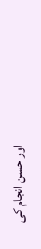اور حسن انجام کی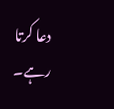دعا کرتا رہے۔